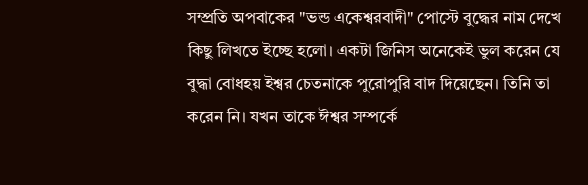সম্প্রতি অপবাকের "ভন্ড একেশ্বরবাদী" পোস্টে বুদ্ধের নাম দেখে কিছু লিখতে ইচ্ছে হলো। একটা জিনিস অনেকেই ভুল করেন যে বুদ্ধা বোধহয় ইশ্বর চেতনাকে পুরোপুরি বাদ দিয়েছেন। তিনি তা করেন নি। যখন তাকে ঈশ্বর সম্পর্কে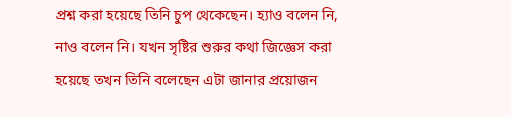প্রশ্ন করা হয়েছে তিনি চুপ থেকেছেন। হ্যাও বলেন নি, নাও বলেন নি। যখন সৃষ্টির শুরুর কথা জিজ্ঞেস করা হয়েছে তখন তিনি বলেছেন এটা জানার প্রয়োজন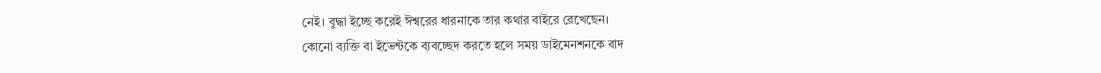নেই। বুদ্ধা ইচ্ছে করেই ঈশ্বরের ধারনাকে তার কথার বাইরে রেখেছেন।
কোনো ব্যক্তি বা ইভেন্টকে ব্যবচ্ছেদ করতে হলে সময় ডাইমেনশনকে বাদ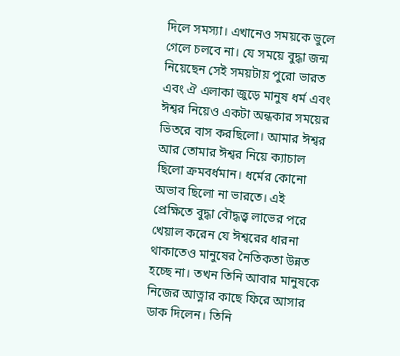দিলে সমস্যা। এখানেও সময়কে ভুলে গেলে চলবে না। যে সময়ে বুদ্ধা জন্ম নিয়েছেন সেই সময়টায় পুরো ভারত এবং ঐ এলাকা জুড়ে মানুষ ধর্ম এবং ঈশ্বর নিয়েও একটা অন্ধকার সময়ের ভিতরে বাস করছিলো। আমার ঈশ্বর আর তোমার ঈশ্বর নিয়ে ক্যাচাল ছিলো ক্রমবর্ধমান। ধর্মের কোনো অভাব ছিলো না ভারতে। এই প্রেক্ষিতে বুদ্ধা বৌদ্ধত্ত্ব লাভের পরে খেয়াল করেন যে ঈশ্বরের ধারনা থাকাতেও মানুষের নৈতিকতা উন্নত হচ্ছে না। তখন তিনি আবার মানুষকে নিজের আত্নার কাছে ফিরে আসার ডাক দিলেন। তিনি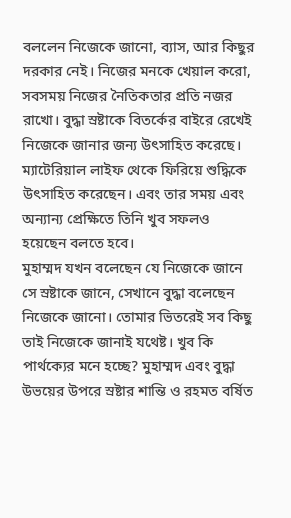বললেন নিজেকে জানো, ব্যাস, আর কিছুর দরকার নেই। নিজের মনকে খেয়াল করো, সবসময় নিজের নৈতিকতার প্রতি নজর রাখো। বুদ্ধা স্রষ্টাকে বিতর্কের বাইরে রেখেই নিজেকে জানার জন্য উৎসাহিত করেছে। ম্যাটেরিয়াল লাইফ থেকে ফিরিয়ে শুদ্ধিকে উৎসাহিত করেছেন। এবং তার সময় এবং অন্যান্য প্রেক্ষিতে তিনি খুব সফলও হয়েছেন বলতে হবে।
মুহাম্মদ যখন বলেছেন যে নিজেকে জানে সে স্রষ্টাকে জানে, সেখানে বুদ্ধা বলেছেন নিজেকে জানো। তোমার ভিতরেই সব কিছু তাই নিজেকে জানাই যথেষ্ট। খুব কি পার্থক্যের মনে হচ্ছে? মুহাম্মদ এবং বুদ্ধা উভয়ের উপরে স্রষ্টার শান্তি ও রহমত বর্ষিত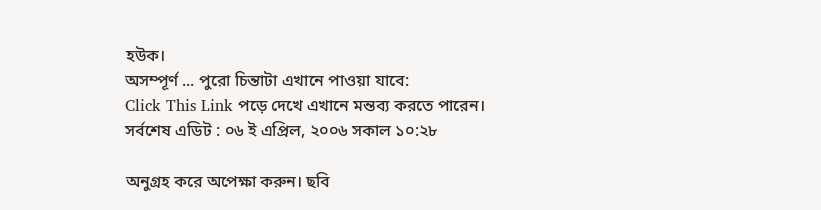হউক।
অসম্পূর্ণ ... পুরো চিন্তাটা এখানে পাওয়া যাবে:
Click This Link পড়ে দেখে এখানে মন্তব্য করতে পারেন।
সর্বশেষ এডিট : ০৬ ই এপ্রিল, ২০০৬ সকাল ১০:২৮

অনুগ্রহ করে অপেক্ষা করুন। ছবি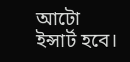আটো ইন্সার্ট হবে।